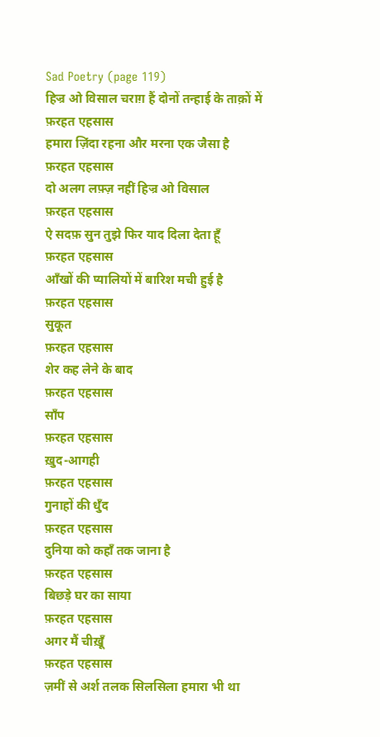Sad Poetry (page 119)
हिज्र ओ विसाल चराग़ हैं दोनों तन्हाई के ताक़ों में
फ़रहत एहसास
हमारा ज़िंदा रहना और मरना एक जैसा है
फ़रहत एहसास
दो अलग लफ़्ज़ नहीं हिज्र ओ विसाल
फ़रहत एहसास
ऐ सदफ़ सुन तुझे फिर याद दिला देता हूँ
फ़रहत एहसास
आँखों की प्यालियों में बारिश मची हुई है
फ़रहत एहसास
सुकूत
फ़रहत एहसास
शेर कह लेने के बाद
फ़रहत एहसास
साँप
फ़रहत एहसास
ख़ुद-आगही
फ़रहत एहसास
गुनाहों की धुँद
फ़रहत एहसास
दुनिया को कहाँ तक जाना है
फ़रहत एहसास
बिछड़े घर का साया
फ़रहत एहसास
अगर मैं चीख़ूँ
फ़रहत एहसास
ज़मीं से अर्श तलक सिलसिला हमारा भी था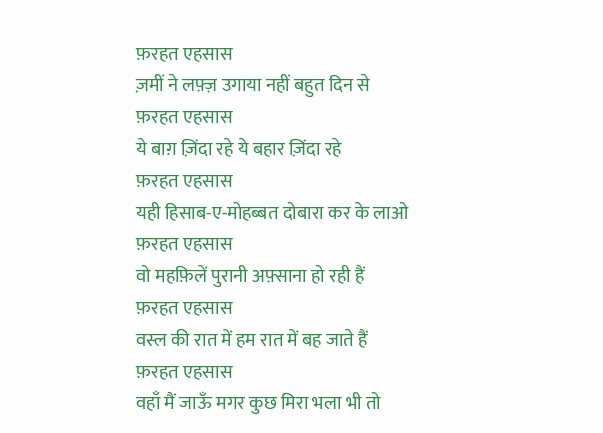फ़रहत एहसास
ज़मीं ने लफ़्ज़ उगाया नहीं बहुत दिन से
फ़रहत एहसास
ये बाग़ ज़िंदा रहे ये बहार ज़िंदा रहे
फ़रहत एहसास
यही हिसाब-ए-मोहब्बत दोबारा कर के लाओ
फ़रहत एहसास
वो महफ़िलें पुरानी अफ़्साना हो रही हैं
फ़रहत एहसास
वस्ल की रात में हम रात में बह जाते हैं
फ़रहत एहसास
वहाँ मैं जाऊँ मगर कुछ मिरा भला भी तो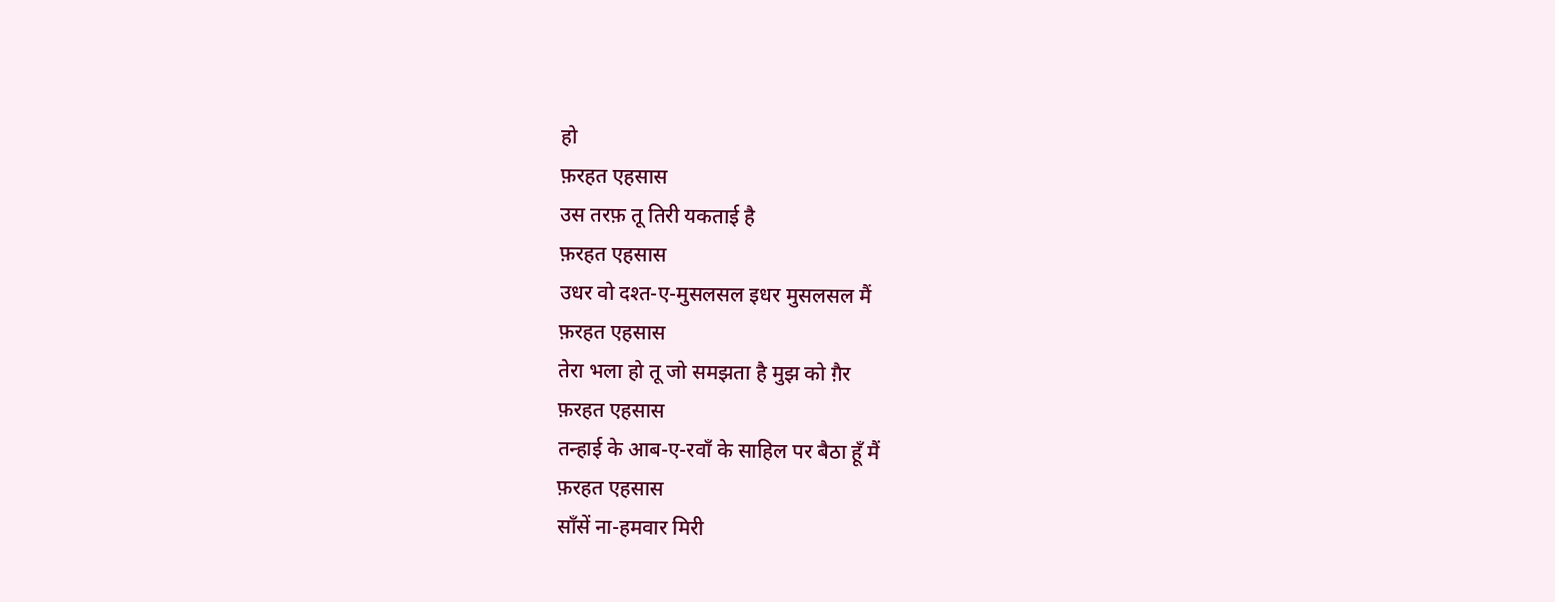हो
फ़रहत एहसास
उस तरफ़ तू तिरी यकताई है
फ़रहत एहसास
उधर वो दश्त-ए-मुसलसल इधर मुसलसल मैं
फ़रहत एहसास
तेरा भला हो तू जो समझता है मुझ को ग़ैर
फ़रहत एहसास
तन्हाई के आब-ए-रवाँ के साहिल पर बैठा हूँ मैं
फ़रहत एहसास
साँसें ना-हमवार मिरी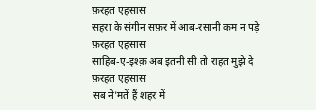फ़रहत एहसास
सहरा के संगीन सफ़र में आब-रसानी कम न पड़े
फ़रहत एहसास
साहिब-ए-इश्क़ अब इतनी सी तो राहत मुझे दे
फ़रहत एहसास
सब ने'मतें हैं शहर में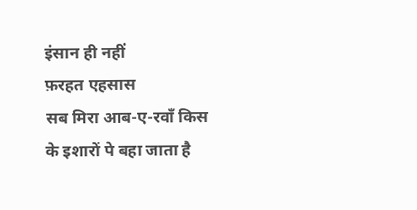इंसान ही नहीं
फ़रहत एहसास
सब मिरा आब-ए-रवाँ किस के इशारों पे बहा जाता है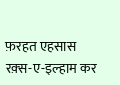फ़रहत एहसास
रक़्स-ए-इल्हाम कर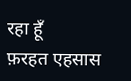रहा हूँ
फ़रहत एहसास